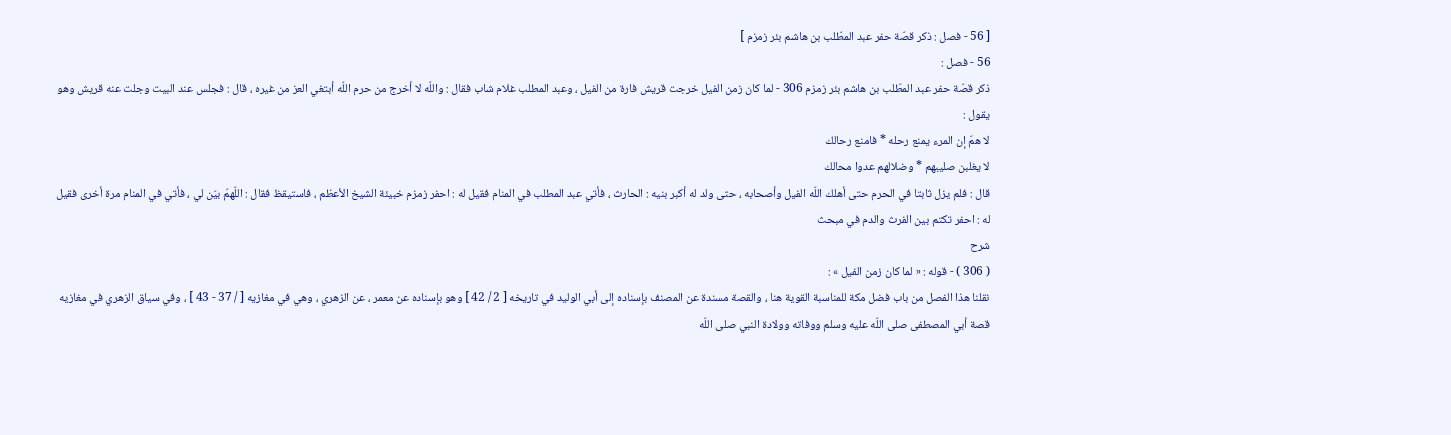[ 56 - فصل : ذكر قصّة حفر عبد المطّلب بن هاشم بئر زمزم ]
56 - فصل :
ذكر قصّة حفر عبد المطّلب بن هاشم بئر زمزم 306 - لما كان زمن الفيل خرجت قريش فارة من الفيل ، وعبد المطلب غلام شاب فقال : واللّه لا أخرج من حرم اللّه أبتغي العز من غيره ، قال : فجلس عند البيت وجلت عنه قريش وهو يقول :
لا همّ إن المرء يمنع رحله * فامنع رحالك
لا يغلبن صليبهم * وضلالهم عدوا محالك
قال : فلم يزل ثابتا في الحرم حتى أهلك اللّه الفيل وأصحابه ، حتى ولد له أكبر بنيه : الحارث ، فأتي عبد المطلب في المنام فقيل له : احفر زمزم خبيئة الشيخ الأعظم ، فاستيقظ فقال : اللّهمّ بيّن لي ، فأتي في المنام مرة أخرى فقيل له : احفر تكتم بين الفرث والدم في مبحث
شرح
( 306 ) - قوله : « لما كان زمن الفيل » :
نقلنا هذا الفصل من باب فضل مكة للمناسبة القوية هنا ، والقصة مسندة عن المصنف بإسناده إلى أبي الوليد في تاريخه [ 2 / 42 ] وهو بإسناده عن معمر ، عن الزهري ، وهي في مغازيه [ / 37 - 43 ] ، وفي سياق الزهري في مغازيه قصة أبي المصطفى صلى اللّه عليه وسلم ووفاته وولادة النبي صلى اللّه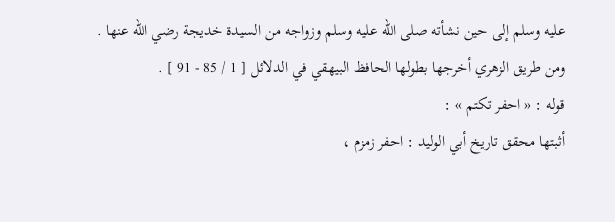عليه وسلم إلى حين نشأته صلى اللّه عليه وسلم وزواجه من السيدة خديجة رضي اللّه عنها .
ومن طريق الزهري أخرجها بطولها الحافظ البيهقي في الدلائل [ 1 / 85 - 91 ] .
قوله : « احفر تكتم » :
أثبتها محقق تاريخ أبي الوليد : احفر زمزم ،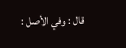قال : وفي الأصل :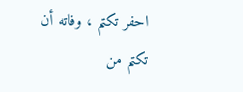احفر تكتم ، وفاته أن تكتم من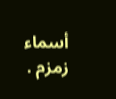أسماء زمزم .